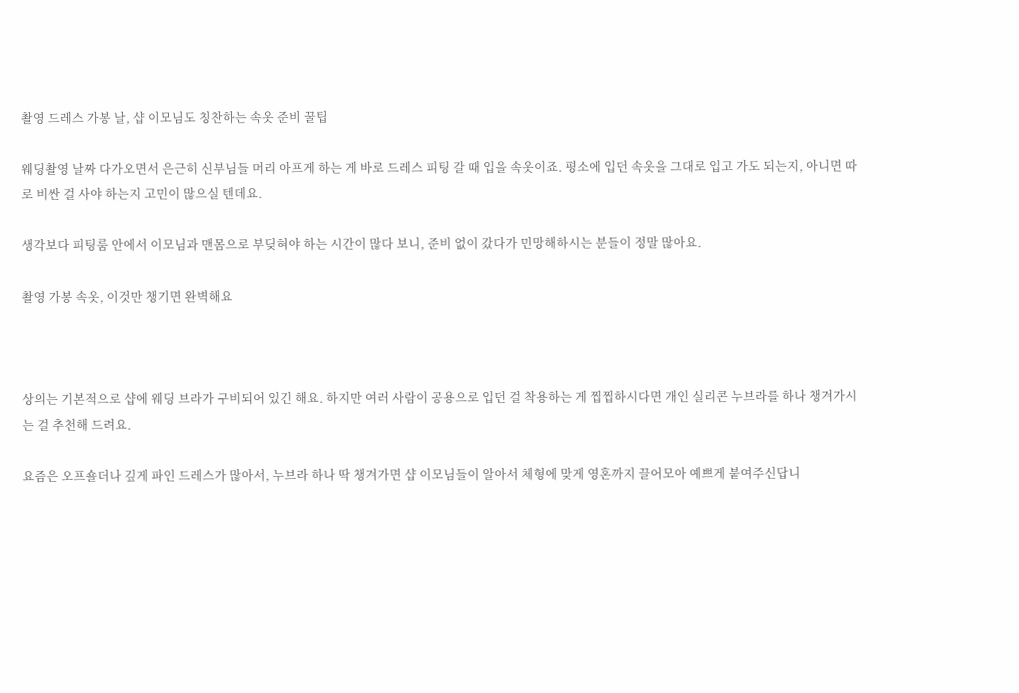촬영 드레스 가봉 날, 샵 이모님도 칭찬하는 속옷 준비 꿀팁

웨딩촬영 날짜 다가오면서 은근히 신부님들 머리 아프게 하는 게 바로 드레스 피팅 갈 때 입을 속옷이죠. 평소에 입던 속옷을 그대로 입고 가도 되는지, 아니면 따로 비싼 걸 사야 하는지 고민이 많으실 텐데요.

생각보다 피팅룸 안에서 이모님과 맨몸으로 부딪혀야 하는 시간이 많다 보니, 준비 없이 갔다가 민망해하시는 분들이 정말 많아요.

촬영 가봉 속옷, 이것만 챙기면 완벽해요



상의는 기본적으로 샵에 웨딩 브라가 구비되어 있긴 해요. 하지만 여러 사람이 공용으로 입던 걸 착용하는 게 찝찝하시다면 개인 실리콘 누브라를 하나 챙겨가시는 걸 추천해 드려요.

요즘은 오프숄더나 깊게 파인 드레스가 많아서, 누브라 하나 딱 챙겨가면 샵 이모님들이 알아서 체형에 맞게 영혼까지 끌어모아 예쁘게 붙여주신답니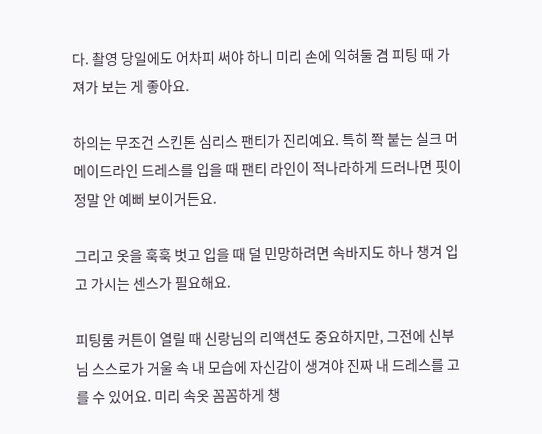다. 촬영 당일에도 어차피 써야 하니 미리 손에 익혀둘 겸 피팅 때 가져가 보는 게 좋아요.

하의는 무조건 스킨톤 심리스 팬티가 진리예요. 특히 쫙 붙는 실크 머메이드라인 드레스를 입을 때 팬티 라인이 적나라하게 드러나면 핏이 정말 안 예뻐 보이거든요.

그리고 옷을 훅훅 벗고 입을 때 덜 민망하려면 속바지도 하나 챙겨 입고 가시는 센스가 필요해요.

피팅룸 커튼이 열릴 때 신랑님의 리액션도 중요하지만, 그전에 신부님 스스로가 거울 속 내 모습에 자신감이 생겨야 진짜 내 드레스를 고를 수 있어요. 미리 속옷 꼼꼼하게 챙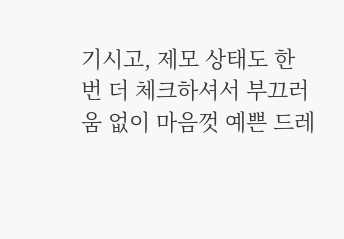기시고, 제모 상태도 한 번 더 체크하셔서 부끄러움 없이 마음껏 예쁜 드레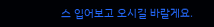스 입어보고 오시길 바랄게요.